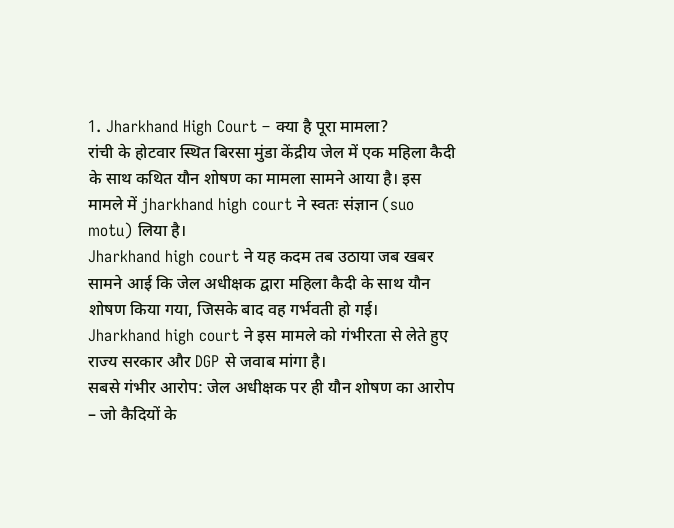1. Jharkhand High Court – क्या है पूरा मामला?
रांची के होटवार स्थित बिरसा मुंडा केंद्रीय जेल में एक महिला कैदी के साथ कथित यौन शोषण का मामला सामने आया है। इस मामले में jharkhand high court ने स्वतः संज्ञान (suo motu) लिया है।
Jharkhand high court ने यह कदम तब उठाया जब खबर सामने आई कि जेल अधीक्षक द्वारा महिला कैदी के साथ यौन शोषण किया गया, जिसके बाद वह गर्भवती हो गई।
Jharkhand high court ने इस मामले को गंभीरता से लेते हुए राज्य सरकार और DGP से जवाब मांगा है।
सबसे गंभीर आरोप: जेल अधीक्षक पर ही यौन शोषण का आरोप – जो कैदियों के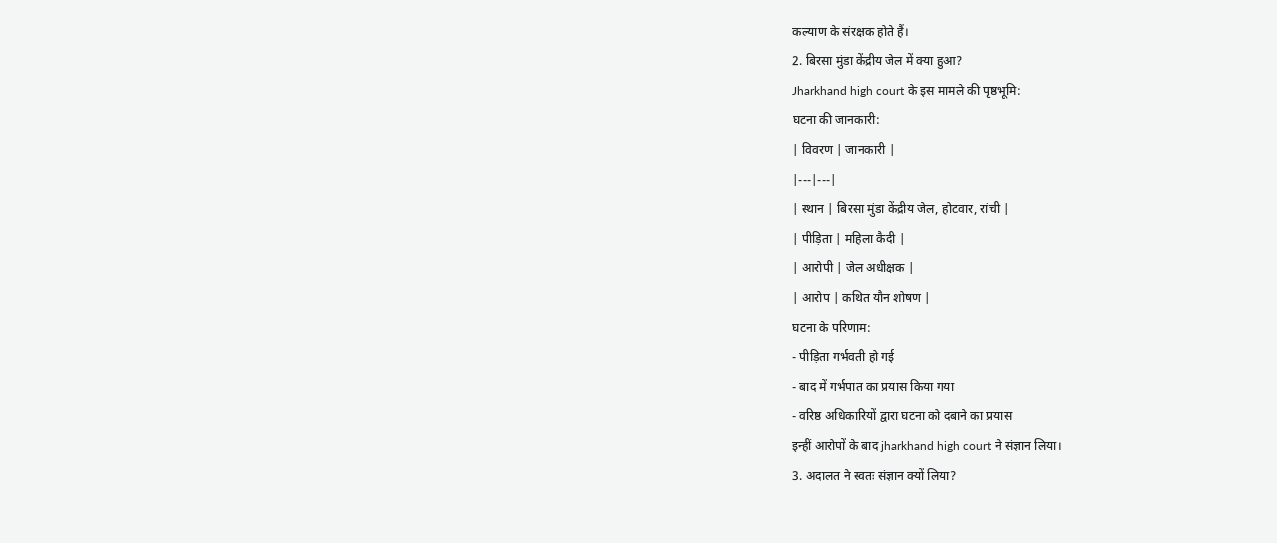कल्याण के संरक्षक होते हैं।
2. बिरसा मुंडा केंद्रीय जेल में क्या हुआ?
Jharkhand high court के इस मामले की पृष्ठभूमि:
घटना की जानकारी:
| विवरण | जानकारी |
|---|---|
| स्थान | बिरसा मुंडा केंद्रीय जेल, होटवार, रांची |
| पीड़िता | महिला कैदी |
| आरोपी | जेल अधीक्षक |
| आरोप | कथित यौन शोषण |
घटना के परिणाम:
- पीड़िता गर्भवती हो गई
- बाद में गर्भपात का प्रयास किया गया
- वरिष्ठ अधिकारियों द्वारा घटना को दबाने का प्रयास
इन्हीं आरोपों के बाद jharkhand high court ने संज्ञान लिया।
3. अदालत ने स्वतः संज्ञान क्यों लिया?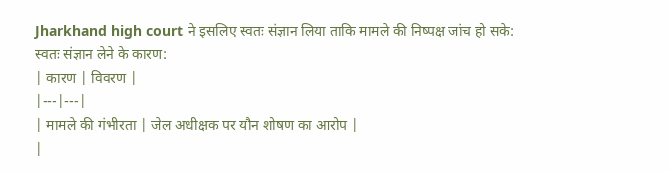Jharkhand high court ने इसलिए स्वतः संज्ञान लिया ताकि मामले की निष्पक्ष जांच हो सके:
स्वतः संज्ञान लेने के कारण:
| कारण | विवरण |
|---|---|
| मामले की गंभीरता | जेल अधीक्षक पर यौन शोषण का आरोप |
|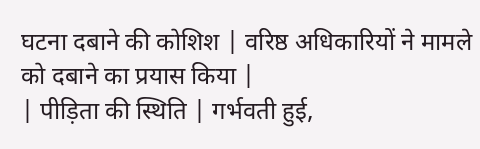घटना दबाने की कोशिश | वरिष्ठ अधिकारियों ने मामले को दबाने का प्रयास किया |
| पीड़िता की स्थिति | गर्भवती हुई,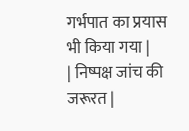गर्भपात का प्रयास भी किया गया |
| निष्पक्ष जांच की जरूरत |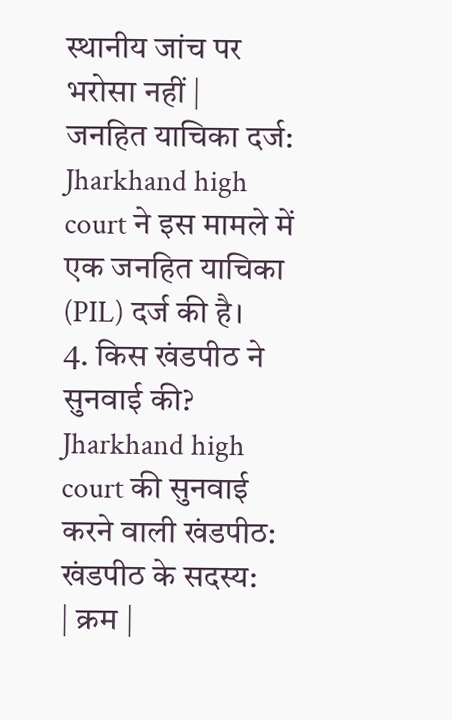स्थानीय जांच पर भरोसा नहीं |
जनहित याचिका दर्ज:
Jharkhand high court ने इस मामले में एक जनहित याचिका (PIL) दर्ज की है।
4. किस खंडपीठ ने सुनवाई की?
Jharkhand high court की सुनवाई करने वाली खंडपीठ:
खंडपीठ के सदस्य:
| क्रम |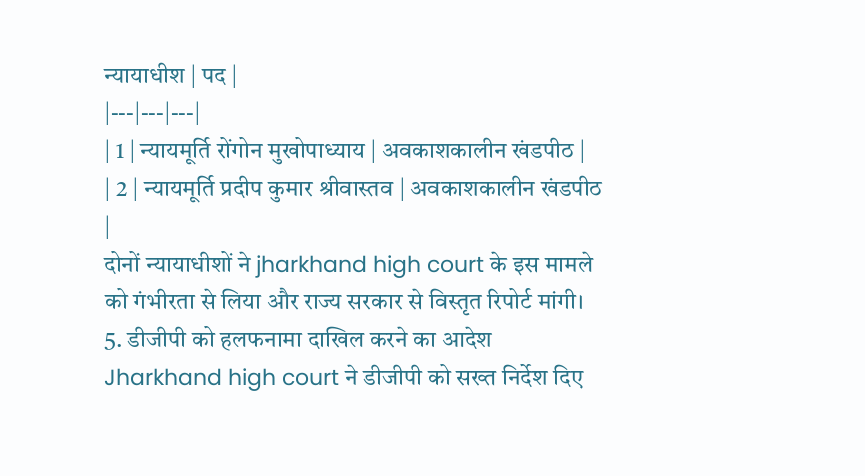न्यायाधीश | पद |
|---|---|---|
| 1 | न्यायमूर्ति रोंगोन मुखोपाध्याय | अवकाशकालीन खंडपीठ |
| 2 | न्यायमूर्ति प्रदीप कुमार श्रीवास्तव | अवकाशकालीन खंडपीठ |
दोनों न्यायाधीशों ने jharkhand high court के इस मामले को गंभीरता से लिया और राज्य सरकार से विस्तृत रिपोर्ट मांगी।
5. डीजीपी को हलफनामा दाखिल करने का आदेश
Jharkhand high court ने डीजीपी को सख्त निर्देश दिए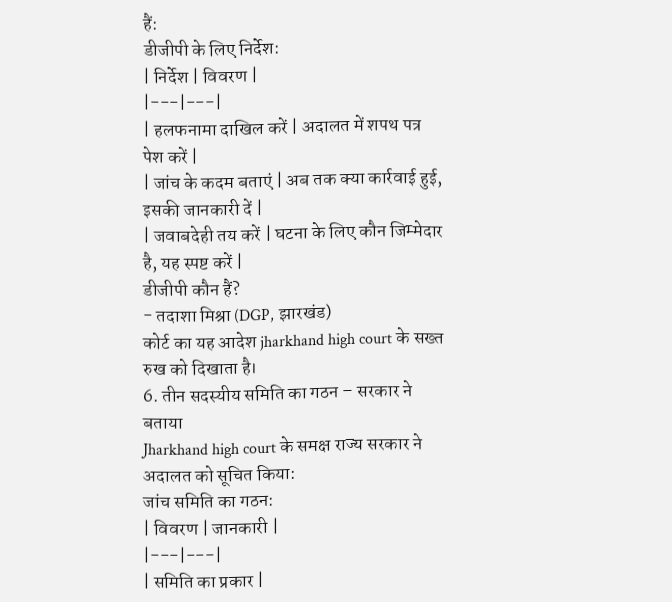हैं:
डीजीपी के लिए निर्देश:
| निर्देश | विवरण |
|---|---|
| हलफनामा दाखिल करें | अदालत में शपथ पत्र पेश करें |
| जांच के कदम बताएं | अब तक क्या कार्रवाई हुई, इसकी जानकारी दें |
| जवाबदेही तय करें | घटना के लिए कौन जिम्मेदार है, यह स्पष्ट करें |
डीजीपी कौन हैं?
- तदाशा मिश्रा (DGP, झारखंड)
कोर्ट का यह आदेश jharkhand high court के सख्त रुख को दिखाता है।
6. तीन सदस्यीय समिति का गठन – सरकार ने बताया
Jharkhand high court के समक्ष राज्य सरकार ने अदालत को सूचित किया:
जांच समिति का गठन:
| विवरण | जानकारी |
|---|---|
| समिति का प्रकार |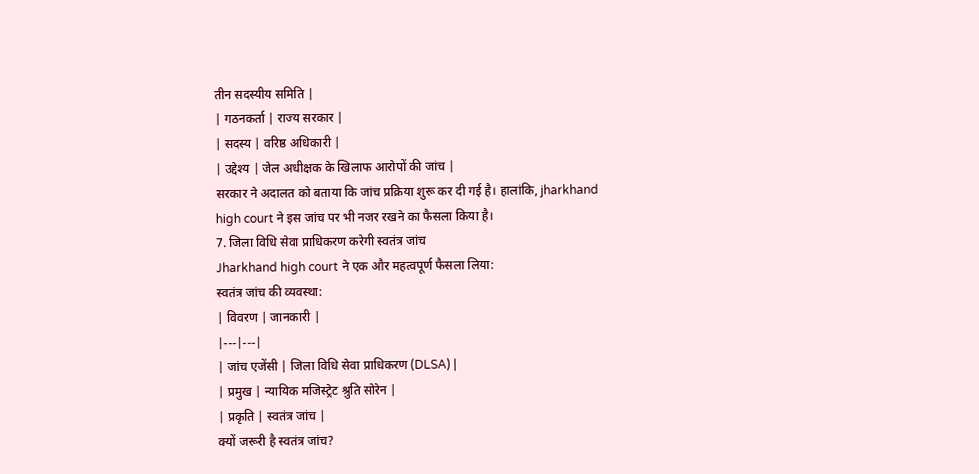तीन सदस्यीय समिति |
| गठनकर्ता | राज्य सरकार |
| सदस्य | वरिष्ठ अधिकारी |
| उद्देश्य | जेल अधीक्षक के खिलाफ आरोपों की जांच |
सरकार ने अदालत को बताया कि जांच प्रक्रिया शुरू कर दी गई है। हालांकि, jharkhand high court ने इस जांच पर भी नजर रखने का फैसला किया है।
7. जिला विधि सेवा प्राधिकरण करेगी स्वतंत्र जांच
Jharkhand high court ने एक और महत्वपूर्ण फैसला लिया:
स्वतंत्र जांच की व्यवस्था:
| विवरण | जानकारी |
|---|---|
| जांच एजेंसी | जिला विधि सेवा प्राधिकरण (DLSA) |
| प्रमुख | न्यायिक मजिस्ट्रेट श्रुति सोरेन |
| प्रकृति | स्वतंत्र जांच |
क्यों जरूरी है स्वतंत्र जांच?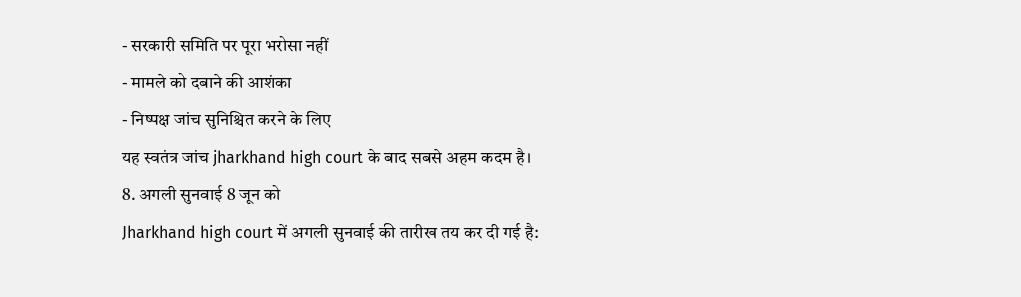- सरकारी समिति पर पूरा भरोसा नहीं
- मामले को दबाने की आशंका
- निष्पक्ष जांच सुनिश्चित करने के लिए
यह स्वतंत्र जांच jharkhand high court के बाद सबसे अहम कदम है।
8. अगली सुनवाई 8 जून को
Jharkhand high court में अगली सुनवाई की तारीख तय कर दी गई है: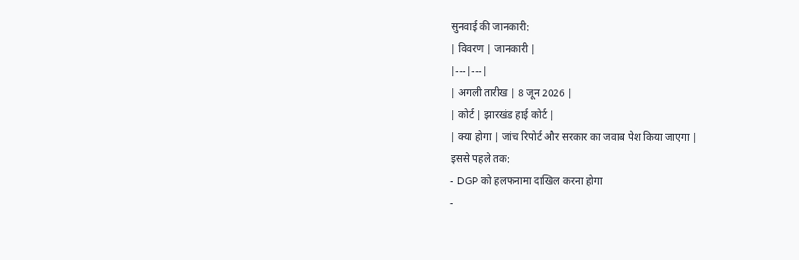सुनवाई की जानकारी:
| विवरण | जानकारी |
|---|---|
| अगली तारीख | 8 जून 2026 |
| कोर्ट | झारखंड हाई कोर्ट |
| क्या होगा | जांच रिपोर्ट और सरकार का जवाब पेश किया जाएगा |
इससे पहले तक:
- DGP को हलफनामा दाखिल करना होगा
-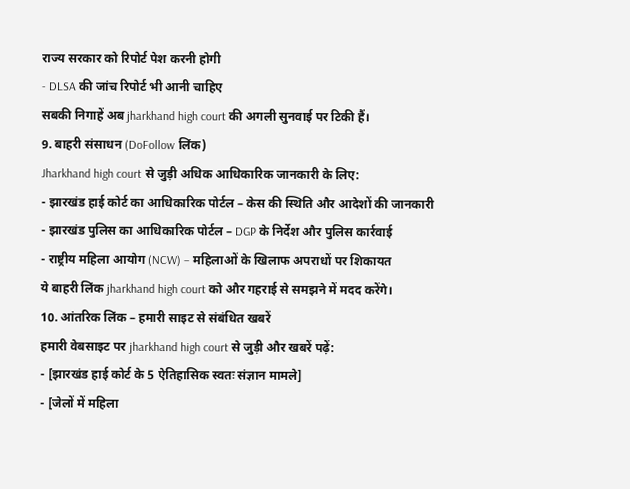राज्य सरकार को रिपोर्ट पेश करनी होगी
- DLSA की जांच रिपोर्ट भी आनी चाहिए
सबकी निगाहें अब jharkhand high court की अगली सुनवाई पर टिकी हैं।
9. बाहरी संसाधन (DoFollow लिंक)
Jharkhand high court से जुड़ी अधिक आधिकारिक जानकारी के लिए:
- झारखंड हाई कोर्ट का आधिकारिक पोर्टल – केस की स्थिति और आदेशों की जानकारी
- झारखंड पुलिस का आधिकारिक पोर्टल – DGP के निर्देश और पुलिस कार्रवाई
- राष्ट्रीय महिला आयोग (NCW) – महिलाओं के खिलाफ अपराधों पर शिकायत
ये बाहरी लिंक jharkhand high court को और गहराई से समझने में मदद करेंगे।
10. आंतरिक लिंक – हमारी साइट से संबंधित खबरें
हमारी वेबसाइट पर jharkhand high court से जुड़ी और खबरें पढ़ें:
- [झारखंड हाई कोर्ट के 5 ऐतिहासिक स्वतः संज्ञान मामले]
- [जेलों में महिला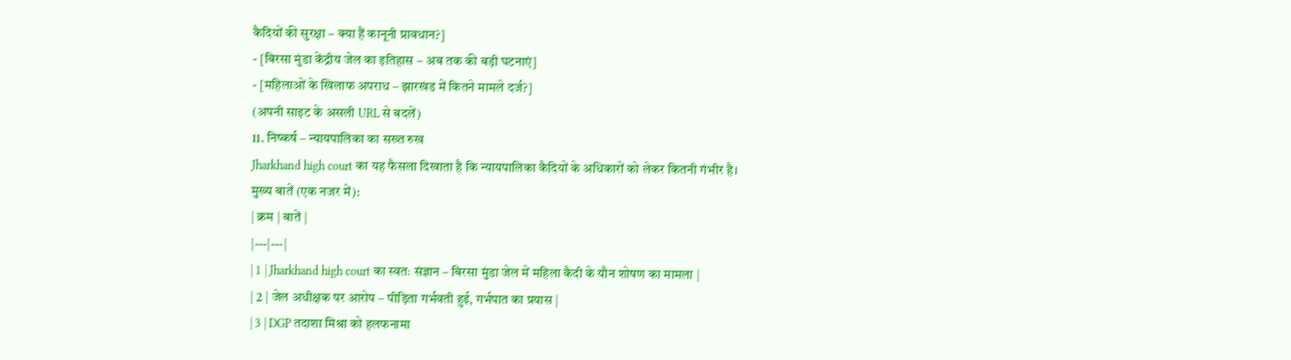कैदियों की सुरक्षा – क्या हैं कानूनी प्रावधान?]
- [बिरसा मुंडा केंद्रीय जेल का इतिहास – अब तक की बड़ी घटनाएं]
- [महिलाओं के खिलाफ अपराध – झारखंड में कितने मामले दर्ज?]
(अपनी साइट के असली URL से बदलें)
11. निष्कर्ष – न्यायपालिका का सख्त रुख
Jharkhand high court का यह फैसला दिखाता है कि न्यायपालिका कैदियों के अधिकारों को लेकर कितनी गंभीर है।
मुख्य बातें (एक नजर में):
| क्रम | बातें |
|---|---|
| 1 | Jharkhand high court का स्वतः संज्ञान – बिरसा मुंडा जेल में महिला कैदी के यौन शोषण का मामला |
| 2 | जेल अधीक्षक पर आरोप – पीड़िता गर्भवती हुई, गर्भपात का प्रयास |
| 3 | DGP तदाशा मिश्रा को हलफनामा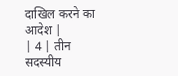दाखिल करने का आदेश |
| 4 | तीन सदस्यीय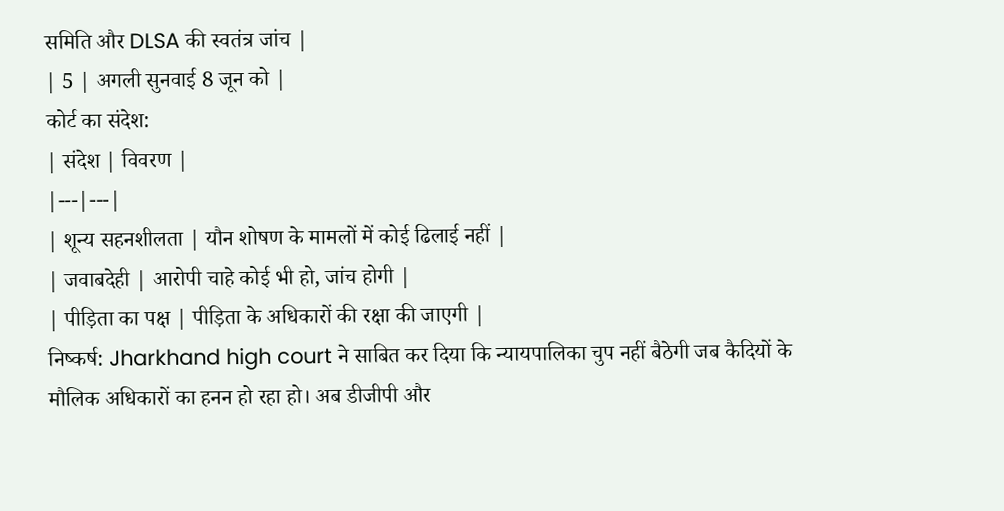समिति और DLSA की स्वतंत्र जांच |
| 5 | अगली सुनवाई 8 जून को |
कोर्ट का संदेश:
| संदेश | विवरण |
|---|---|
| शून्य सहनशीलता | यौन शोषण के मामलों में कोई ढिलाई नहीं |
| जवाबदेही | आरोपी चाहे कोई भी हो, जांच होगी |
| पीड़िता का पक्ष | पीड़िता के अधिकारों की रक्षा की जाएगी |
निष्कर्ष: Jharkhand high court ने साबित कर दिया कि न्यायपालिका चुप नहीं बैठेगी जब कैदियों के मौलिक अधिकारों का हनन हो रहा हो। अब डीजीपी और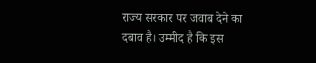राज्य सरकार पर जवाब देने का दबाव है। उम्मीद है कि इस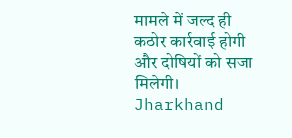मामले में जल्द ही कठोर कार्रवाई होगी और दोषियों को सजा मिलेगी।
Jharkhand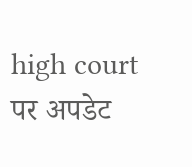high court पर अपडेट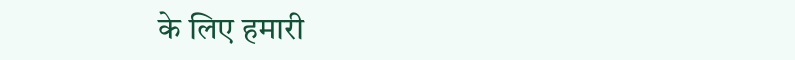के लिए हमारी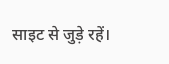साइट से जुड़े रहें।